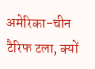अमेरिका-चीन टैरिफ टला, क्यों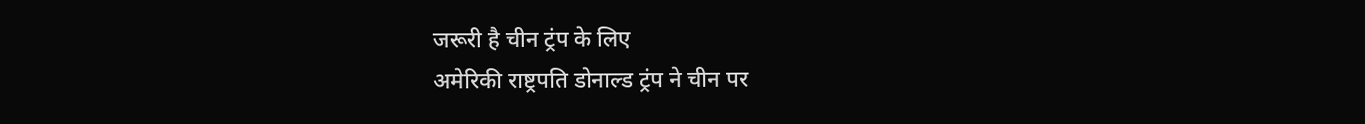जरूरी है चीन ट्रंप के लिए
अमेरिकी राष्ट्रपति डोनाल्ड ट्रंप ने चीन पर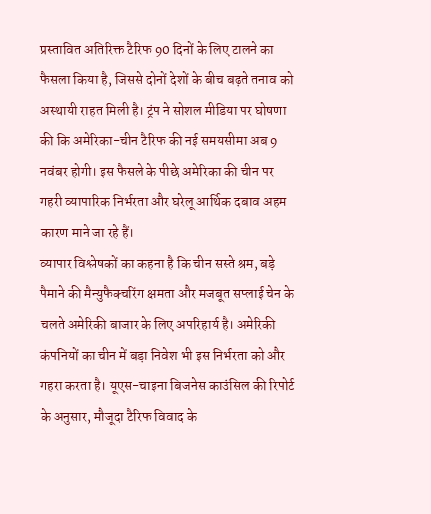प्रस्तावित अतिरिक्त टैरिफ 90 दिनों के लिए टालने का फैसला किया है, जिससे दोनों देशों के बीच बढ़ते तनाव को अस्थायी राहत मिली है। ट्रंप ने सोशल मीडिया पर घोषणा की कि अमेरिका-चीन टैरिफ की नई समयसीमा अब 9 नवंबर होगी। इस फैसले के पीछे अमेरिका की चीन पर गहरी व्यापारिक निर्भरता और घरेलू आर्थिक दबाव अहम कारण माने जा रहे हैं।
व्यापार विश्लेषकों का कहना है कि चीन सस्ते श्रम, बड़े पैमाने की मैन्युफैक्चरिंग क्षमता और मजबूत सप्लाई चेन के चलते अमेरिकी बाजार के लिए अपरिहार्य है। अमेरिकी कंपनियों का चीन में बड़ा निवेश भी इस निर्भरता को और गहरा करता है। यूएस-चाइना बिजनेस काउंसिल की रिपोर्ट के अनुसार, मौजूदा टैरिफ विवाद के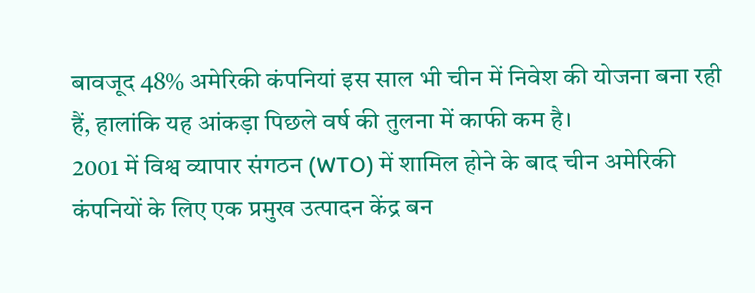बावजूद 48% अमेरिकी कंपनियां इस साल भी चीन में निवेश की योजना बना रही हैं, हालांकि यह आंकड़ा पिछले वर्ष की तुलना में काफी कम है।
2001 में विश्व व्यापार संगठन (WTO) में शामिल होने के बाद चीन अमेरिकी कंपनियों के लिए एक प्रमुख उत्पादन केंद्र बन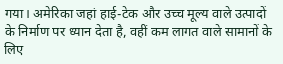गया। अमेरिका जहां हाई-टेक और उच्च मूल्य वाले उत्पादों के निर्माण पर ध्यान देता है, वहीं कम लागत वाले सामानों के लिए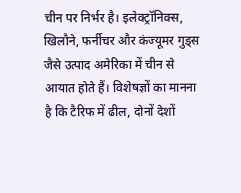चीन पर निर्भर है। इलेक्ट्रॉनिक्स, खिलौने, फर्नीचर और कंज्यूमर गुड्स जैसे उत्पाद अमेरिका में चीन से आयात होते हैं। विशेषज्ञों का मानना है कि टैरिफ में ढील, दोनों देशों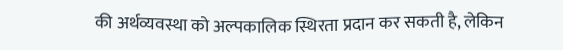की अर्थव्यवस्था को अल्पकालिक स्थिरता प्रदान कर सकती है, लेकिन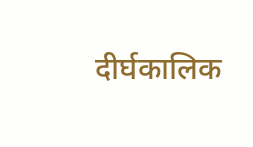दीर्घकालिक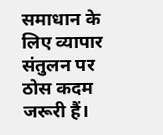समाधान के लिए व्यापार संतुलन पर ठोस कदम जरूरी हैं।